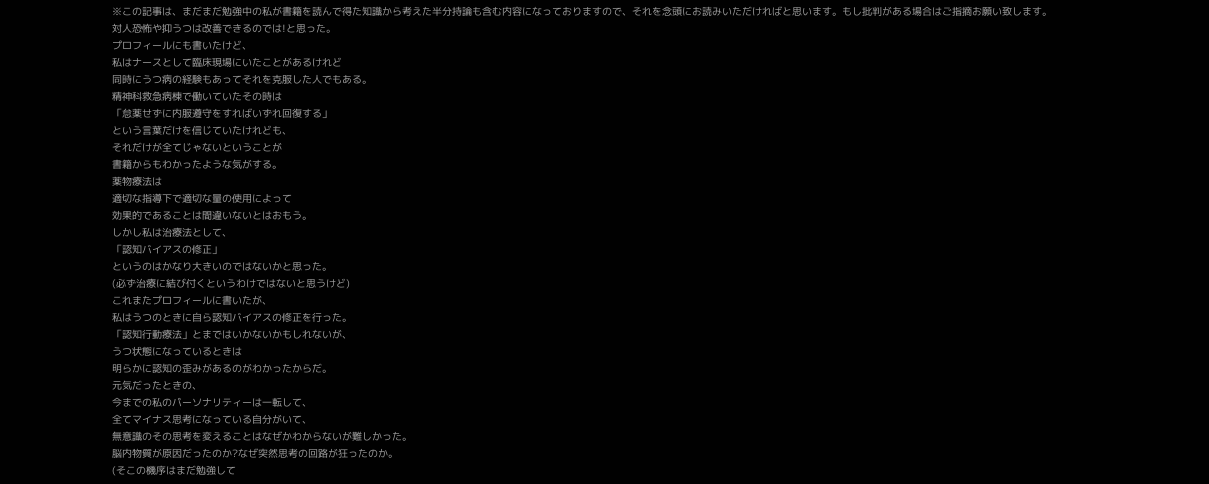※この記事は、まだまだ勉強中の私が書籍を読んで得た知識から考えた半分持論も含む内容になっておりますので、それを念頭にお読みいただければと思います。もし批判がある場合はご指摘お願い致します。
対人恐怖や抑うつは改善できるのでは!と思った。
プロフィールにも書いたけど、
私はナースとして臨床現場にいたことがあるけれど
同時にうつ病の経験もあってそれを克服した人でもある。
精神科救急病棟で働いていたその時は
「怠薬せずに内服遵守をすればいずれ回復する」
という言葉だけを信じていたけれども、
それだけが全てじゃないということが
書籍からもわかったような気がする。
薬物療法は
適切な指導下で適切な量の使用によって
効果的であることは間違いないとはおもう。
しかし私は治療法として、
「認知バイアスの修正」
というのはかなり大きいのではないかと思った。
(必ず治療に結び付くというわけではないと思うけど)
これまたプロフィールに書いたが、
私はうつのときに自ら認知バイアスの修正を行った。
「認知行動療法」とまではいかないかもしれないが、
うつ状態になっているときは
明らかに認知の歪みがあるのがわかったからだ。
元気だったときの、
今までの私のパーソナリティーは一転して、
全てマイナス思考になっている自分がいて、
無意識のその思考を変えることはなぜかわからないが難しかった。
脳内物質が原因だったのか?なぜ突然思考の回路が狂ったのか。
(そこの機序はまだ勉強して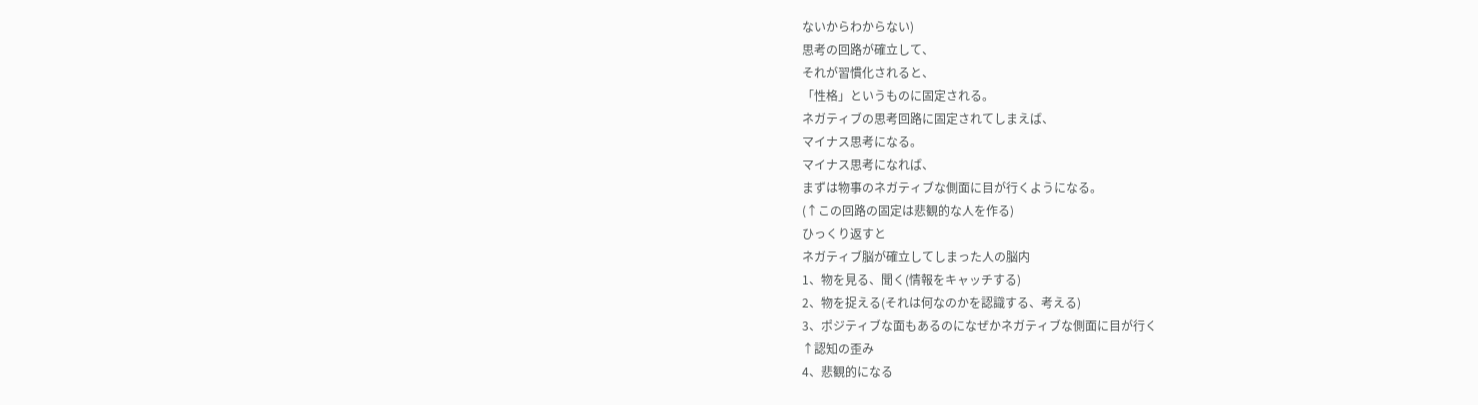ないからわからない)
思考の回路が確立して、
それが習慣化されると、
「性格」というものに固定される。
ネガティブの思考回路に固定されてしまえば、
マイナス思考になる。
マイナス思考になれば、
まずは物事のネガティブな側面に目が行くようになる。
(↑この回路の固定は悲観的な人を作る)
ひっくり返すと
ネガティブ脳が確立してしまった人の脳内
1、物を見る、聞く(情報をキャッチする)
2、物を捉える(それは何なのかを認識する、考える)
3、ポジティブな面もあるのになぜかネガティブな側面に目が行く
↑認知の歪み
4、悲観的になる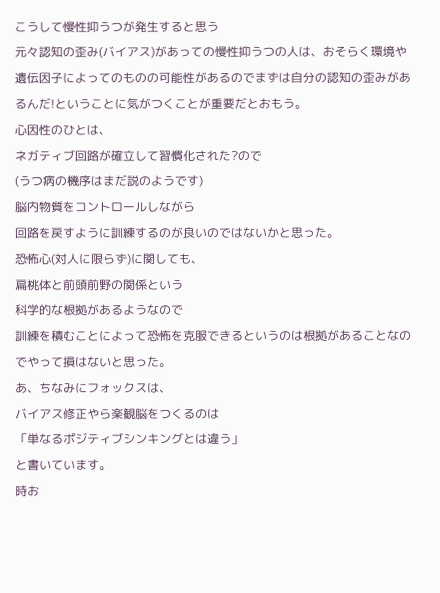こうして慢性抑うつが発生すると思う
元々認知の歪み(バイアス)があっての慢性抑うつの人は、おそらく環境や遺伝因子によってのものの可能性があるのでまずは自分の認知の歪みがあるんだ!ということに気がつくことが重要だとおもう。
心因性のひとは、
ネガティブ回路が確立して習慣化された?ので
(うつ病の機序はまだ説のようです)
脳内物質をコントロールしながら
回路を戻すように訓練するのが良いのではないかと思った。
恐怖心(対人に限らず)に関しても、
扁桃体と前頭前野の関係という
科学的な根拠があるようなので
訓練を積むことによって恐怖を克服できるというのは根拠があることなのでやって損はないと思った。
あ、ちなみにフォックスは、
バイアス修正やら楽観脳をつくるのは
「単なるポジティブシンキングとは違う」
と書いています。
時お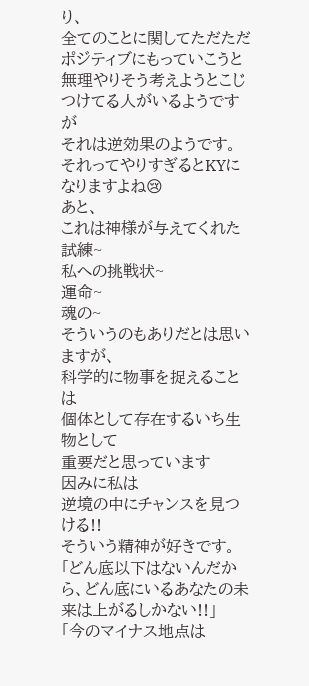り、
全てのことに関してただただポジティブにもっていこうと
無理やりそう考えようとこじつけてる人がいるようですが
それは逆効果のようです。
それってやりすぎるとKYになりますよね😢
あと、
これは神様が与えてくれた試練~
私への挑戦状~
運命~
魂の~
そういうのもありだとは思いますが、
科学的に物事を捉えることは
個体として存在するいち生物として
重要だと思っています
因みに私は
逆境の中にチャンスを見つける!!
そういう精神が好きです。
「どん底以下はないんだから、どん底にいるあなたの未来は上がるしかない!!」
「今のマイナス地点は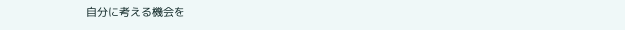自分に考える機会を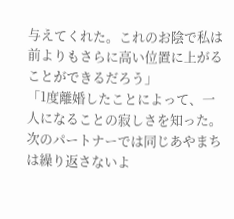与えてくれた。これのお陰で私は前よりもさらに高い位置に上がることができるだろう」
「1度離婚したことによって、一人になることの寂しさを知った。次のパートナーでは同じあやまちは繰り返さないよ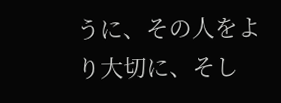うに、その人をより大切に、そし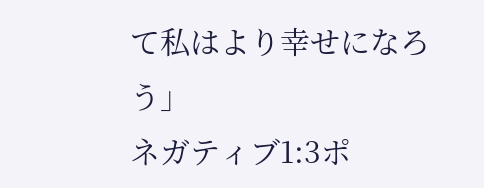て私はより幸せになろう」
ネガティブ1:3ポ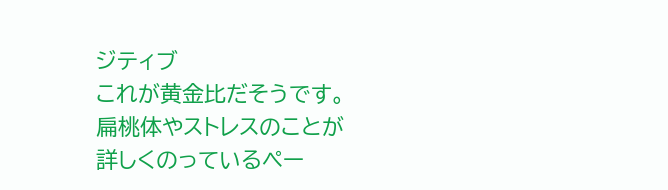ジティブ
これが黄金比だそうです。
扁桃体やストレスのことが
詳しくのっているペー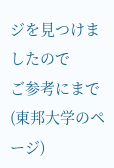ジを見つけましたので
ご参考にまで(東邦大学のページ)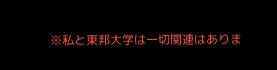※私と東邦大学は一切関連はありま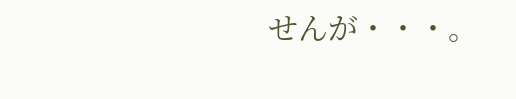せんが・・・。